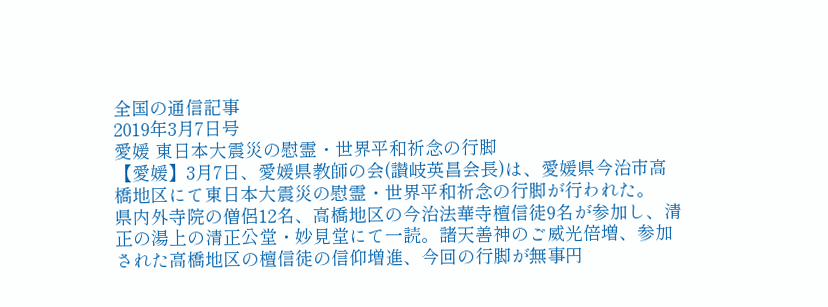全国の通信記事
2019年3月7日号
愛媛 東日本大震災の慰霊・世界平和祈念の行脚
【愛媛】3月7日、愛媛県教師の会(讃岐英昌会長)は、愛媛県今治市高橋地区にて東日本大震災の慰霊・世界平和祈念の行脚が行われた。
県内外寺院の僧侶12名、高橋地区の今治法華寺檀信徒9名が参加し、清正の湯上の清正公堂・妙見堂にて一読。諸天善神のご威光倍増、参加された高橋地区の檀信徒の信仰増進、今回の行脚が無事円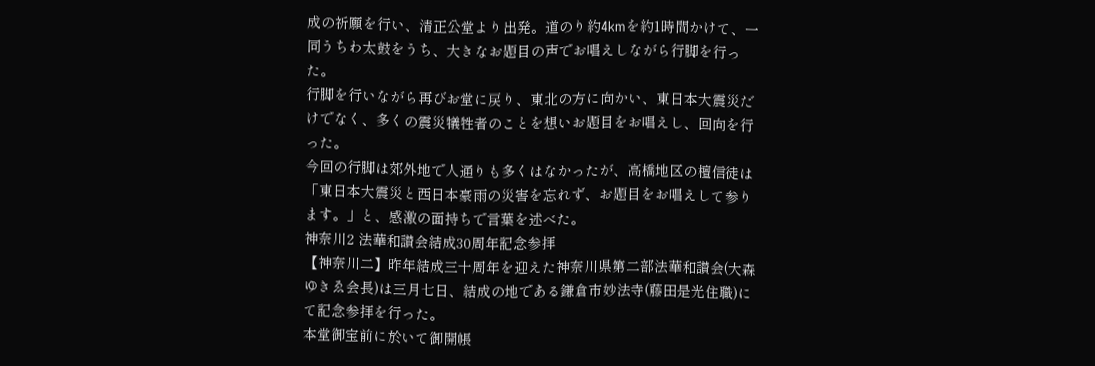成の祈願を行い、清正公堂より出発。道のり約4kmを約1時間かけて、一同うちわ太鼓をうち、大きなお題目の声でお唱えしながら行脚を行った。
行脚を行いながら再びお堂に戻り、東北の方に向かい、東日本大震災だけでなく、多くの震災犠牲者のことを想いお題目をお唱えし、回向を行った。
今回の行脚は郊外地で人通りも多くはなかったが、高橋地区の檀信徒は「東日本大震災と西日本豪雨の災害を忘れず、お題目をお唱えして参ります。」と、感激の面持ちで言葉を述べた。
神奈川2 法華和讃会結成30周年記念参拝
【神奈川二】昨年結成三十周年を迎えた神奈川県第二部法華和讃会(大森ゆきゑ会長)は三月七日、結成の地である鎌倉市妙法寺(藤田是光住職)にて記念参拝を行った。
本堂御宝前に於いて御開帳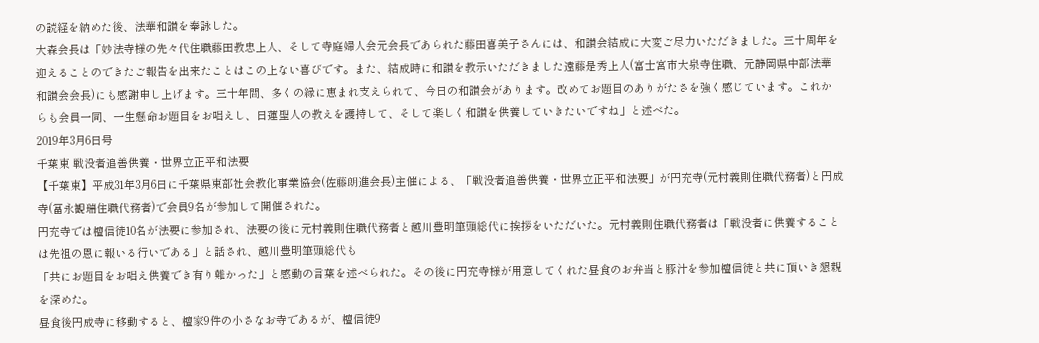の読経を納めた後、法華和讃を奉詠した。
大森会長は「妙法寺様の先々代住職藤田教忠上人、そして寺庭婦人会元会長であられた藤田喜美子さんには、和讃会結成に大変ご尽力いただきました。三十周年を迎えることのできたご報告を出来たことはこの上ない喜びです。また、結成時に和讃を教示いただきました遠藤是秀上人(富士宮市大泉寺住職、元静岡県中部法華和讃会会長)にも感謝申し上げます。三十年間、多くの縁に恵まれ支えられて、今日の和讃会があります。改めてお題目のありがたさを強く感じています。これからも会員一同、一生懸命お題目をお唱えし、日蓮聖人の教えを護持して、そして楽しく和讃を供養していきたいですね」と述べた。
2019年3月6日号
千葉東 戦没者追善供養・世界立正平和法要
【千葉東】平成31年3月6日に千葉県東部社会教化事業協会(佐藤朗進会長)主催による、「戦没者追善供養・世界立正平和法要」が円充寺(元村義則住職代務者)と円成寺(冨永観瑞住職代務者)で会員9名が参加して開催された。
円充寺では檀信徒10名が法要に参加され、法要の後に元村義則住職代務者と越川豊明筆頭総代に挨拶をいただいた。元村義則住職代務者は「戦没者に供養することは先祖の恩に報いる行いである」と話され、越川豊明筆頭総代も
「共にお題目をお唱え供養でき有り難かった」と感動の言葉を述べられた。その後に円充寺様が用意してくれた昼食のお弁当と豚汁を参加檀信徒と共に頂いき懇親を深めた。
昼食後円成寺に移動すると、檀家9件の小さなお寺であるが、檀信徒9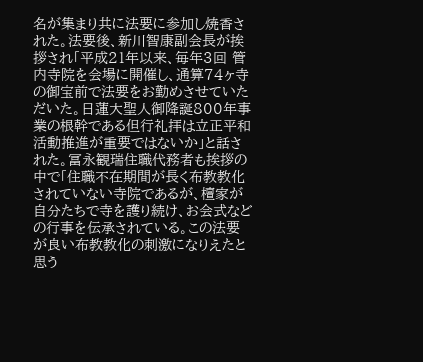名が集まり共に法要に参加し焼香された。法要後、新川智康副会長が挨拶され「平成21年以来、毎年3回 管内寺院を会場に開催し、通算74ヶ寺の御宝前で法要をお勤めさせていただいた。日蓮大聖人御降誕800年事業の根幹である但行礼拝は立正平和活動推進が重要ではないか」と話された。冨永観瑞住職代務者も挨拶の中で「住職不在期間が長く布教教化されていない寺院であるが、檀家が自分たちで寺を護り続け、お会式などの行事を伝承されている。この法要が良い布教教化の刺激になりえたと思う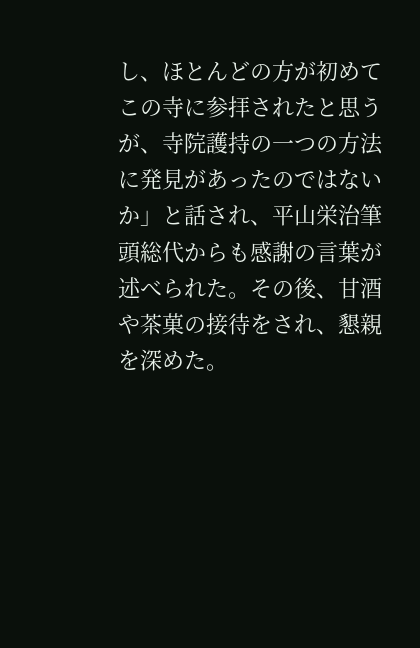し、ほとんどの方が初めてこの寺に参拝されたと思うが、寺院護持の一つの方法に発見があったのではないか」と話され、平山栄治筆頭総代からも感謝の言葉が述べられた。その後、甘酒や茶菓の接待をされ、懇親を深めた。